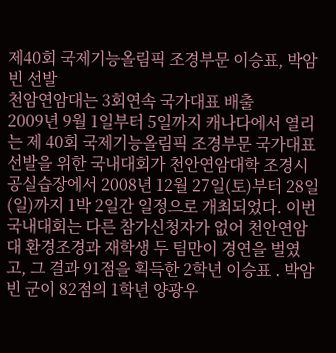제40회 국제기능올림픽 조경부문 이승표, 박암빈 선발
천암연암대는 3회연속 국가대표 배출
2009년 9월 1일부터 5일까지 캐나다에서 열리는 제 40회 국제기능올림픽 조경부문 국가대표 선발을 위한 국내대회가 천안연암대학 조경시공실습장에서 2008년 12월 27일(토)부터 28일(일)까지 1박 2일간 일정으로 개최되었다. 이번 국내대회는 다른 참가신청자가 없어 천안연암대 환경조경과 재학생 두 팀만이 경연을 벌였고, 그 결과 91점을 획득한 2학년 이승표 ․ 박암빈 군이 82점의 1학년 양광우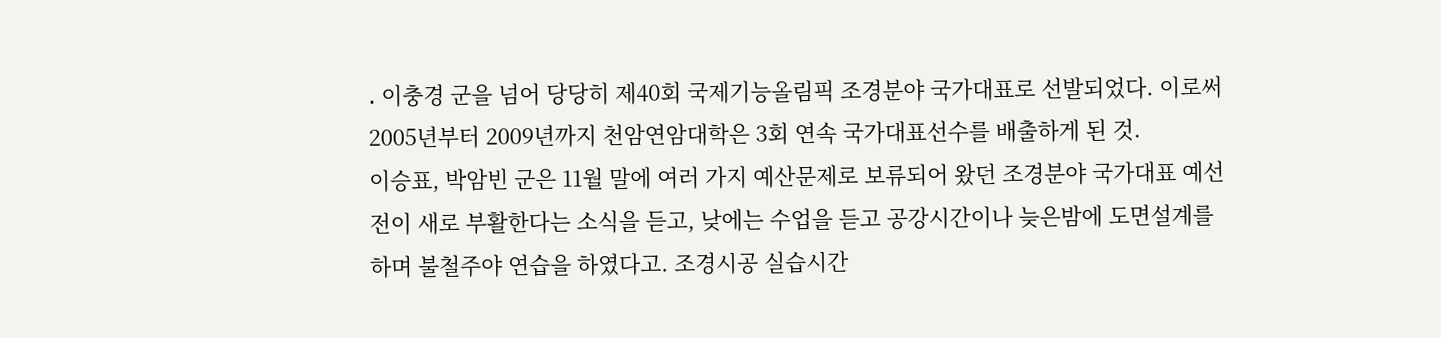․ 이충경 군을 넘어 당당히 제40회 국제기능올림픽 조경분야 국가대표로 선발되었다. 이로써 2005년부터 2009년까지 천암연암대학은 3회 연속 국가대표선수를 배출하게 된 것.
이승표, 박암빈 군은 11월 말에 여러 가지 예산문제로 보류되어 왔던 조경분야 국가대표 예선전이 새로 부활한다는 소식을 듣고, 낮에는 수업을 듣고 공강시간이나 늦은밤에 도면설계를 하며 불철주야 연습을 하였다고. 조경시공 실습시간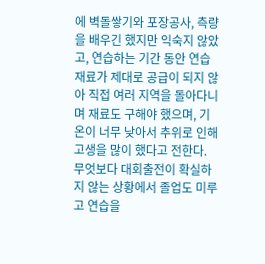에 벽돌쌓기와 포장공사, 측량을 배우긴 했지만 익숙지 않았고, 연습하는 기간 동안 연습재료가 제대로 공급이 되지 않아 직접 여러 지역을 돌아다니며 재료도 구해야 했으며, 기온이 너무 낮아서 추위로 인해 고생을 많이 했다고 전한다. 무엇보다 대회출전이 확실하지 않는 상황에서 졸업도 미루고 연습을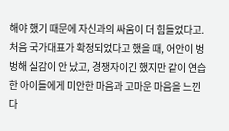해야 했기 때문에 자신과의 싸움이 더 힘들었다고. 처음 국가대표가 확정되었다고 했을 때, 어안이 벙벙해 실감이 안 났고, 경쟁자이긴 했지만 같이 연습한 아이들에게 미안한 마음과 고마운 마음을 느낀다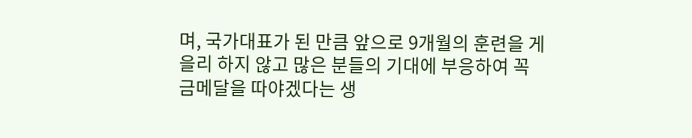며, 국가대표가 된 만큼 앞으로 9개월의 훈련을 게을리 하지 않고 많은 분들의 기대에 부응하여 꼭 금메달을 따야겠다는 생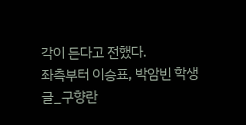각이 든다고 전했다.
좌측부터 이승표, 박암빈 학생
글_구향란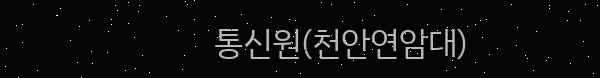통신원(천안연암대)